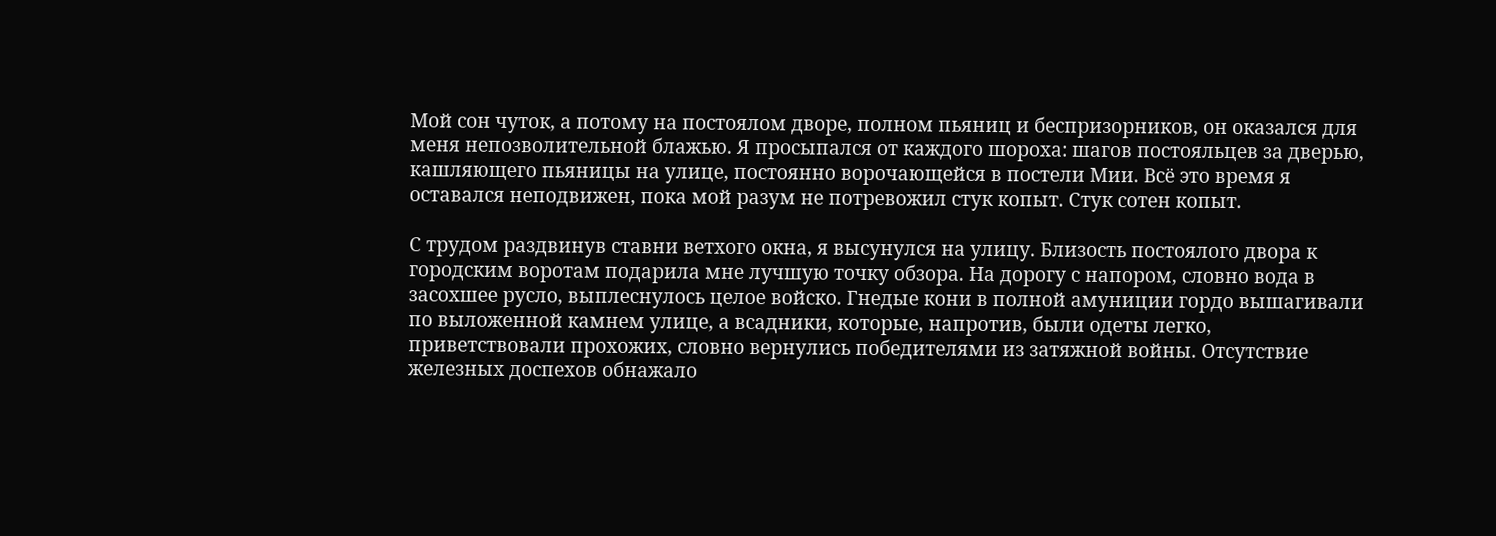Мой сон чуток, а потому на постоялом дворе, полном пьяниц и беспризорников, он оказался для меня непозволительной блажью. Я просыпался от каждого шороха: шагов постояльцев за дверью, кашляющего пьяницы на улице, постоянно ворочающейся в постели Мии. Всё это время я оставался неподвижен, пока мой разум не потревожил стук копыт. Стук сотен копыт.

С трудом раздвинув ставни ветхого окна, я высунулся на улицу. Близость постоялого двора к городским воротам подарила мне лучшую точку обзора. На дорогу с напором, словно вода в засохшее русло, выплеснулось целое войско. Гнедые кони в полной амуниции гордо вышагивали по выложенной камнем улице, а всадники, которые, напротив, были одеты легко, приветствовали прохожих, словно вернулись победителями из затяжной войны. Отсутствие железных доспехов обнажало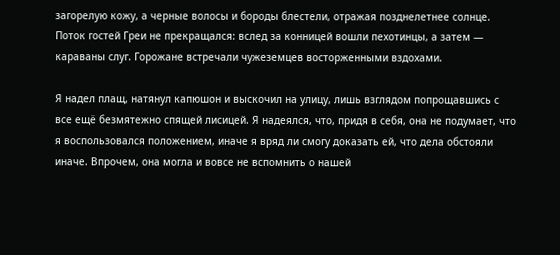загорелую кожу, а черные волосы и бороды блестели, отражая позднелетнее солнце. Поток гостей Греи не прекращался: вслед за конницей вошли пехотинцы, а затем — караваны слуг. Горожане встречали чужеземцев восторженными вздохами.

Я надел плащ, натянул капюшон и выскочил на улицу, лишь взглядом попрощавшись с все ещё безмятежно спящей лисицей. Я надеялся, что, придя в себя, она не подумает, что я воспользовался положением, иначе я вряд ли смогу доказать ей, что дела обстояли иначе. Впрочем, она могла и вовсе не вспомнить о нашей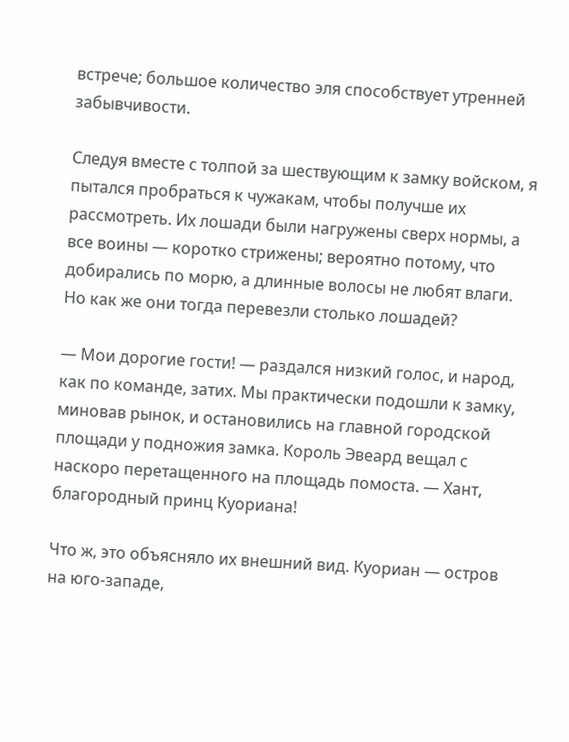встрече; большое количество эля способствует утренней забывчивости.

Следуя вместе с толпой за шествующим к замку войском, я пытался пробраться к чужакам, чтобы получше их рассмотреть. Их лошади были нагружены сверх нормы, а все воины — коротко стрижены; вероятно потому, что добирались по морю, а длинные волосы не любят влаги. Но как же они тогда перевезли столько лошадей?

— Мои дорогие гости! — раздался низкий голос, и народ, как по команде, затих. Мы практически подошли к замку, миновав рынок, и остановились на главной городской площади у подножия замка. Король Эвеард вещал с наскоро перетащенного на площадь помоста. — Хант, благородный принц Куориана!

Что ж, это объясняло их внешний вид. Куориан — остров на юго-западе,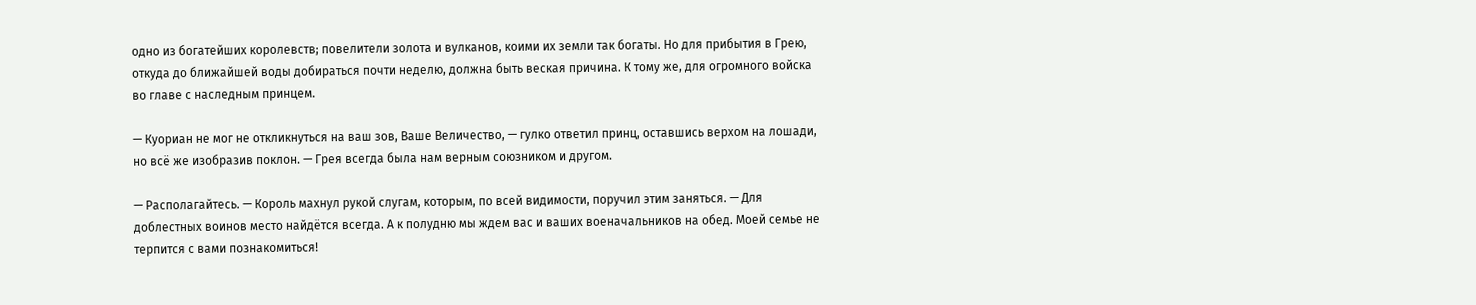одно из богатейших королевств; повелители золота и вулканов, коими их земли так богаты. Но для прибытия в Грею, откуда до ближайшей воды добираться почти неделю, должна быть веская причина. К тому же, для огромного войска во главе с наследным принцем.

— Куориан не мог не откликнуться на ваш зов, Ваше Величество, — гулко ответил принц, оставшись верхом на лошади, но всё же изобразив поклон. — Грея всегда была нам верным союзником и другом.

— Располагайтесь. — Король махнул рукой слугам, которым, по всей видимости, поручил этим заняться. — Для доблестных воинов место найдётся всегда. А к полудню мы ждем вас и ваших военачальников на обед. Моей семье не терпится с вами познакомиться!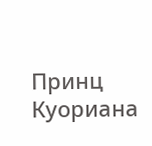Принц Куориана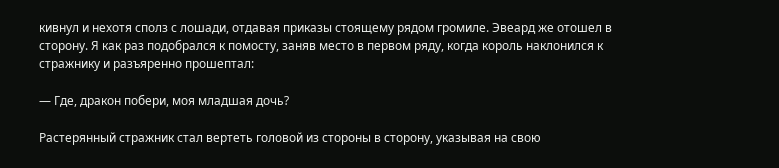кивнул и нехотя сполз с лошади, отдавая приказы стоящему рядом громиле. Эвеард же отошел в сторону. Я как раз подобрался к помосту, заняв место в первом ряду, когда король наклонился к стражнику и разъяренно прошептал:

— Где, дракон побери, моя младшая дочь?

Растерянный стражник стал вертеть головой из стороны в сторону, указывая на свою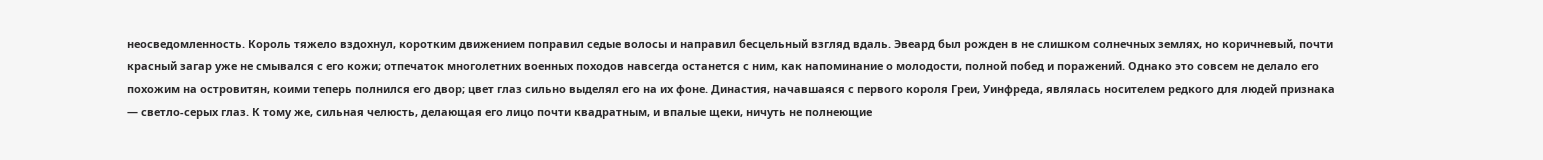неосведомленность. Король тяжело вздохнул, коротким движением поправил седые волосы и направил бесцельный взгляд вдаль. Эвеард был рожден в не слишком солнечных землях, но коричневый, почти красный загар уже не смывался с его кожи; отпечаток многолетних военных походов навсегда останется с ним, как напоминание о молодости, полной побед и поражений. Однако это совсем не делало его похожим на островитян, коими теперь полнился его двор; цвет глаз сильно выделял его на их фоне. Династия, начавшаяся с первого короля Греи, Уинфреда, являлась носителем редкого для людей признака — светло-серых глаз. К тому же, сильная челюсть, делающая его лицо почти квадратным, и впалые щеки, ничуть не полнеющие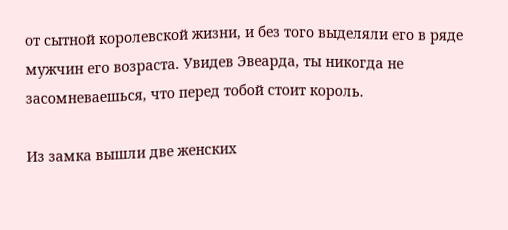от сытной королевской жизни, и без того выделяли его в ряде мужчин его возраста. Увидев Эвеарда, ты никогда не засомневаешься, что перед тобой стоит король.

Из замка вышли две женских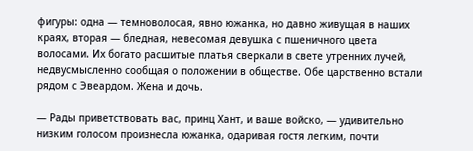фигуры: одна — темноволосая, явно южанка, но давно живущая в наших краях, вторая — бледная, невесомая девушка с пшеничного цвета волосами. Их богато расшитые платья сверкали в свете утренних лучей, недвусмысленно сообщая о положении в обществе. Обе царственно встали рядом с Эвеардом. Жена и дочь.

— Рады приветствовать вас, принц Хант, и ваше войско, — удивительно низким голосом произнесла южанка, одаривая гостя легким, почти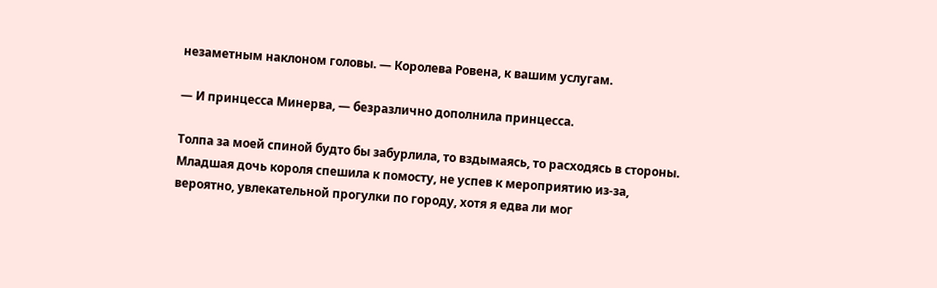незаметным наклоном головы. — Королева Ровена, к вашим услугам.

— И принцесса Минерва, — безразлично дополнила принцесса.

Толпа за моей спиной будто бы забурлила, то вздымаясь, то расходясь в стороны. Младшая дочь короля спешила к помосту, не успев к мероприятию из-за, вероятно, увлекательной прогулки по городу, хотя я едва ли мог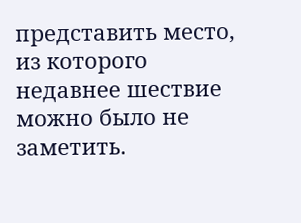представить место, из которого недавнее шествие можно было не заметить.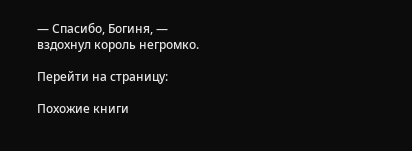— Спасибо, Богиня, — вздохнул король негромко.

Перейти на страницу:

Похожие книги